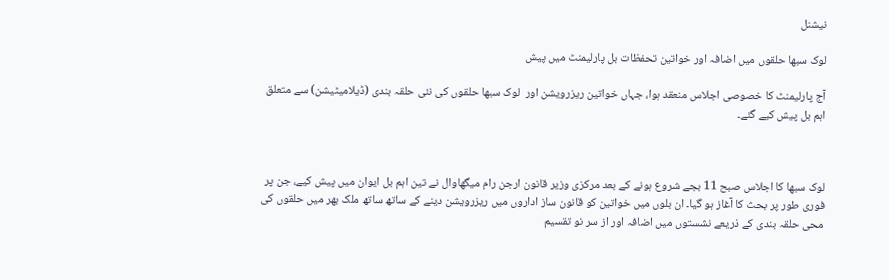نیشنل

لوک سبھا حلقوں میں اضافہ اور خواتین تحفظات بل پارلیمنٹ میں پیش

آج پارلیمنٹ کا خصوصی اجلاس منعقد ہوا، جہاں خواتین ریزرویشن اور  لوک سبھا حلقوں کی نئی حلقہ بندی (ڈیلامیٹیشن) سے متعلق اہم بل پیش کیے گئے۔



لوک سبھا کا اجلاس صبح 11 بجے شروع ہونے کے بعد مرکزی وزیر قانون ارجن رام میگھاوال نے تین اہم بل ایوان میں پیش کیے، جن پر فوری طور پر بحث کا آغاز ہو گیا۔ ان بلوں میں خواتین کو قانون ساز اداروں میں ریزرویشن دینے کے ساتھ ساتھ ملک بھر میں حلقوں کی محی حلقہ بندی کے ذریعے نشستوں میں اضافہ اور از سر نو تقسیم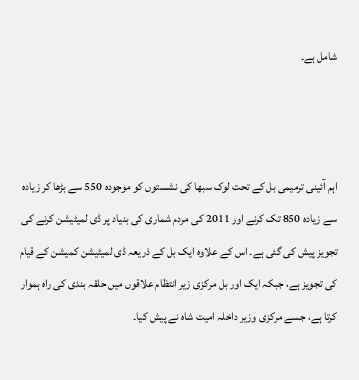شامل ہے۔



اہم آئینی ترمیمی بل کے تحت لوک سبھا کی نشستوں کو موجودہ 550 سے بڑھا کر زیادہ سے زیادہ 850 تک کرنے اور 2011 کی مردم شماری کی بنیاد پر ڈی لمیٹیشن کرنے کی تجویز پیش کی گئی ہے۔ اس کے علاوہ ایک بل کے ذریعہ ڈی لمیٹیشن کمیشن کے قیام کی تجویز ہے، جبکہ ایک اور بل مرکزی زیر انتظام علاقوں میں حلقہ بندی کی راہ ہموار کرتا ہے، جسے مرکزی وزیر داخلہ امیت شاہ نے پیش کیا۔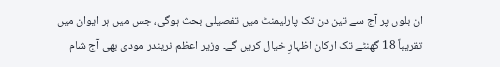ان بلوں پر آج سے تین دن تک پارلیمنٹ میں تفصیلی بحث ہوگی، جس میں ہر ایوان میں تقریباً 18 گھنٹے تک ارکان اظہارِ خیال کریں گے۔ وزیر اعظم نریندر مودی بھی آج شام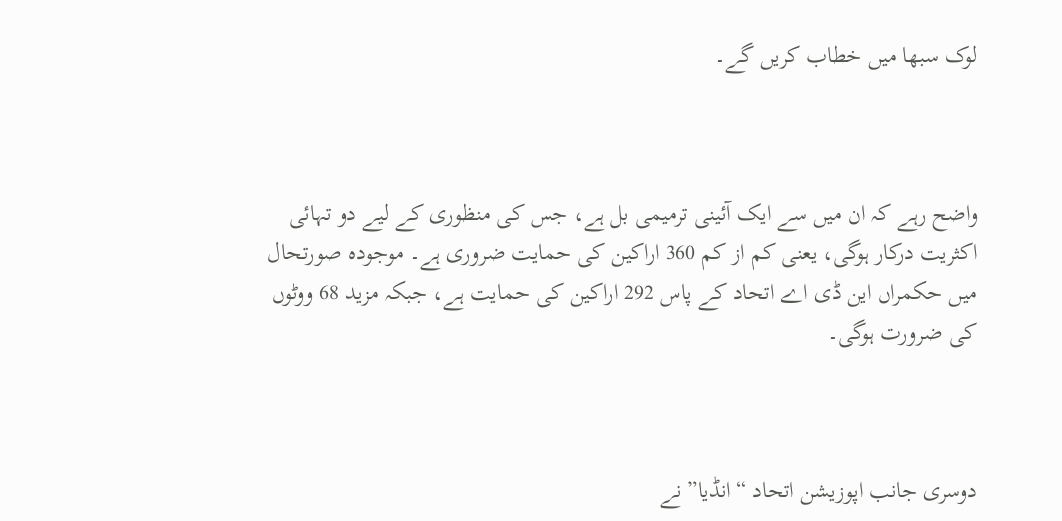لوک سبھا میں خطاب کریں گے۔



واضح رہے کہ ان میں سے ایک آئینی ترمیمی بل ہے، جس کی منظوری کے لیے دو تہائی اکثریت درکار ہوگی، یعنی کم از کم 360 اراکین کی حمایت ضروری ہے۔ موجودہ صورتحال میں حکمراں این ڈی اے اتحاد کے پاس 292 اراکین کی حمایت ہے، جبکہ مزید 68 ووٹوں کی ضرورت ہوگی۔



دوسری جانب اپوزیشن اتحاد “انڈیا” نے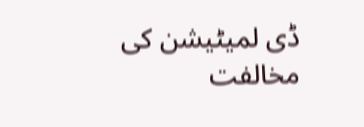ڈی لمیٹیشن کی مخالفت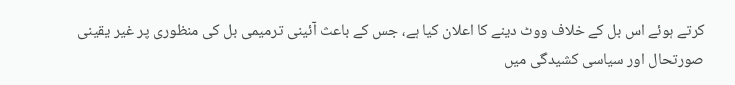کرتے ہوئے اس بل کے خلاف ووٹ دینے کا اعلان کیا ہے، جس کے باعث آئینی ترمیمی بل کی منظوری پر غیر یقینی صورتحال اور سیاسی کشیدگی میں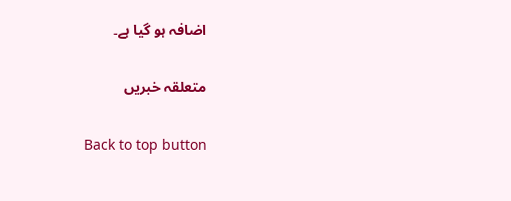اضافہ ہو گیا ہے۔

متعلقہ خبریں

Back to top button